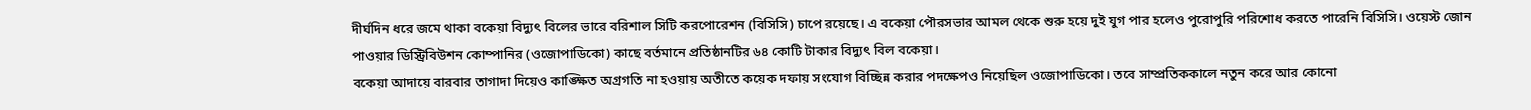দীর্ঘদিন ধরে জমে থাকা বকেয়া বিদ্যুৎ বিলের ভারে বরিশাল সিটি করপোরেশন (বিসিসি) চাপে রয়েছে। এ বকেয়া পৌরসভার আমল থেকে শুরু হয়ে দুই যুগ পার হলেও পুরোপুরি পরিশোধ করতে পারেনি বিসিসি। ওয়েস্ট জোন পাওয়ার ডিস্ট্রিবিউশন কোম্পানির (ওজোপাডিকো) কাছে বর্তমানে প্রতিষ্ঠানটির ৬৪ কোটি টাকার বিদ্যুৎ বিল বকেয়া।
বকেয়া আদায়ে বারবার তাগাদা দিয়েও কাঙ্ক্ষিত অগ্রগতি না হওয়ায় অতীতে কয়েক দফায় সংযোগ বিচ্ছিন্ন করার পদক্ষেপও নিয়েছিল ওজোপাডিকো। তবে সাম্প্রতিককালে নতুন করে আর কোনো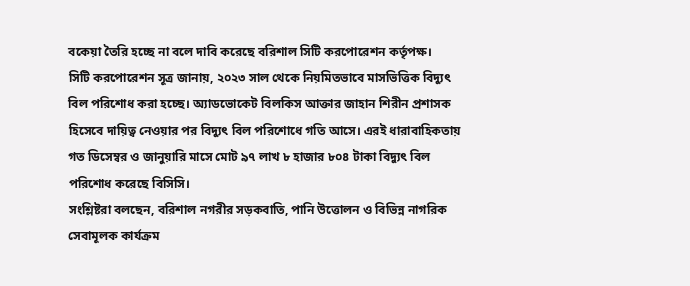বকেয়া তৈরি হচ্ছে না বলে দাবি করেছে বরিশাল সিটি করপোরেশন কর্তৃপক্ষ।
সিটি করপোরেশন সূত্র জানায়, ২০২৩ সাল থেকে নিয়মিতভাবে মাসভিত্তিক বিদ্যুৎ বিল পরিশোধ করা হচ্ছে। অ্যাডভোকেট বিলকিস আক্তার জাহান শিরীন প্রশাসক হিসেবে দায়িত্ব নেওয়ার পর বিদ্যুৎ বিল পরিশোধে গতি আসে। এরই ধারাবাহিকতায় গত ডিসেম্বর ও জানুয়ারি মাসে মোট ৯৭ লাখ ৮ হাজার ৮০৪ টাকা বিদ্যুৎ বিল পরিশোধ করেছে বিসিসি।
সংশ্লিষ্টরা বলছেন, বরিশাল নগরীর সড়কবাতি, পানি উত্তোলন ও বিভিন্ন নাগরিক সেবামূলক কার্যক্রম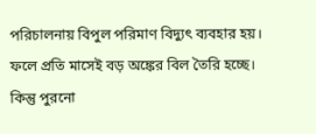পরিচালনায় বিপুল পরিমাণ বিদ্যুৎ ব্যবহার হয়। ফলে প্রতি মাসেই বড় অঙ্কের বিল তৈরি হচ্ছে। কিন্তু পুরনো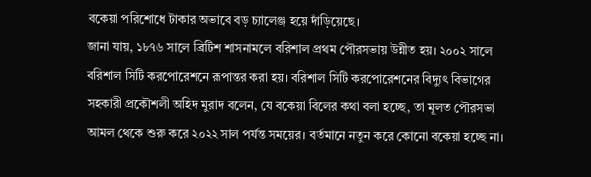বকেয়া পরিশোধে টাকার অভাবে বড় চ্যালেঞ্জ হয়ে দাঁড়িয়েছে।
জানা যায়, ১৮৭৬ সালে ব্রিটিশ শাসনামলে বরিশাল প্রথম পৌরসভায় উন্নীত হয়। ২০০২ সালে বরিশাল সিটি করপোরেশনে রূপান্তর করা হয়। বরিশাল সিটি করপোরেশনের বিদ্যুৎ বিভাগের সহকারী প্রকৌশলী অহিদ মুরাদ বলেন, যে বকেয়া বিলের কথা বলা হচ্ছে, তা মূলত পৌরসভা আমল থেকে শুরু করে ২০২২ সাল পর্যন্ত সময়ের। বর্তমানে নতুন করে কোনো বকেয়া হচ্ছে না।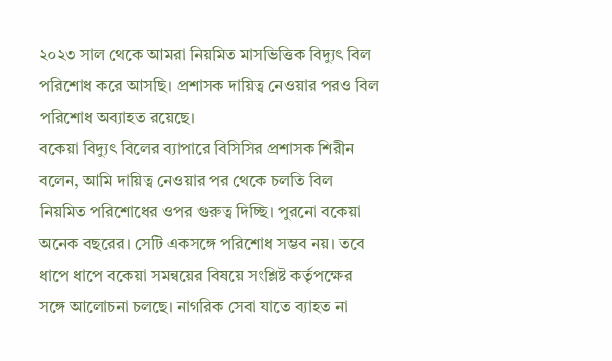২০২৩ সাল থেকে আমরা নিয়মিত মাসভিত্তিক বিদ্যুৎ বিল পরিশোধ করে আসছি। প্রশাসক দায়িত্ব নেওয়ার পরও বিল পরিশোধ অব্যাহত রয়েছে।
বকেয়া বিদ্যুৎ বিলের ব্যাপারে বিসিসির প্রশাসক শিরীন বলেন, আমি দায়িত্ব নেওয়ার পর থেকে চলতি বিল নিয়মিত পরিশোধের ওপর গুরুত্ব দিচ্ছি। পুরনো বকেয়া অনেক বছরের। সেটি একসঙ্গে পরিশোধ সম্ভব নয়। তবে ধাপে ধাপে বকেয়া সমন্বয়ের বিষয়ে সংশ্লিষ্ট কর্তৃপক্ষের সঙ্গে আলোচনা চলছে। নাগরিক সেবা যাতে ব্যাহত না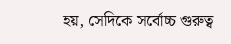হয়, সেদিকে সর্বোচ্চ গুরুত্ব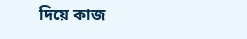দিয়ে কাজ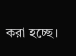করা হচ্ছে।